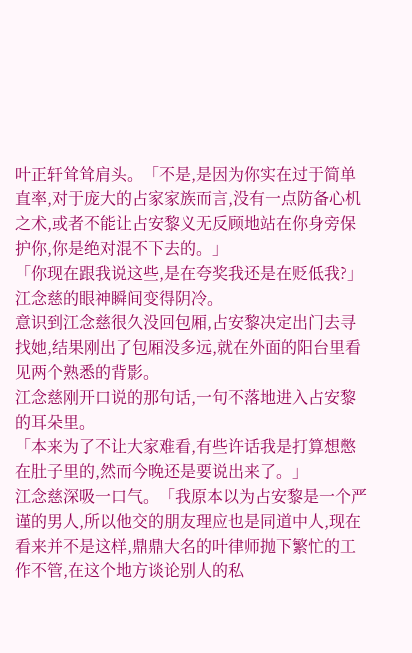叶正轩耸耸肩头。「不是,是因为你实在过于简单直率,对于庞大的占家家族而言,没有一点防备心机之术,或者不能让占安黎义无反顾地站在你身旁保护你,你是绝对混不下去的。」
「你现在跟我说这些,是在夸奖我还是在贬低我?」江念慈的眼神瞬间变得阴冷。
意识到江念慈很久没回包厢,占安黎决定出门去寻找她,结果刚出了包厢没多远,就在外面的阳台里看见两个熟悉的背影。
江念慈刚开口说的那句话,一句不落地进入占安黎的耳朵里。
「本来为了不让大家难看,有些许话我是打算想憋在肚子里的,然而今晚还是要说出来了。」
江念慈深吸一口气。「我原本以为占安黎是一个严谨的男人,所以他交的朋友理应也是同道中人,现在看来并不是这样,鼎鼎大名的叶律师抛下繁忙的工作不管,在这个地方谈论别人的私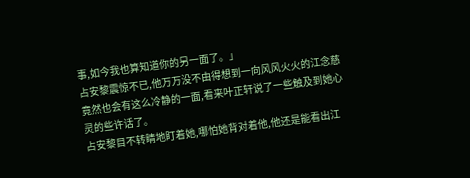事,如今我也算知道你的另一面了。」
占安黎震惊不已,他万万没不由得想到一向风风火火的江念慈竟然也会有这么冷静的一面,看来叶正轩说了一些触及到她心灵的些许话了。
占安黎目不转睛地盯着她,哪怕她背对着他,他还是能看出江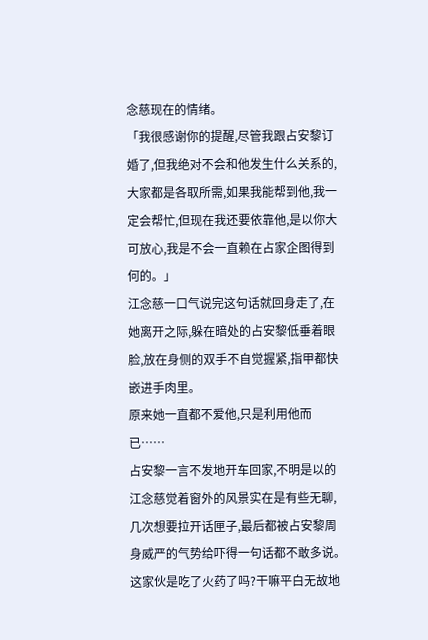念慈现在的情绪。
「我很感谢你的提醒,尽管我跟占安黎订婚了,但我绝对不会和他发生什么关系的,大家都是各取所需,如果我能帮到他,我一定会帮忙,但现在我还要依靠他,是以你大可放心,我是不会一直赖在占家企图得到何的。」
江念慈一口气说完这句话就回身走了,在她离开之际,躲在暗处的占安黎低垂着眼脸,放在身侧的双手不自觉握紧,指甲都快嵌进手肉里。
原来她一直都不爱他,只是利用他而已……
占安黎一言不发地开车回家,不明是以的江念慈觉着窗外的风景实在是有些无聊,几次想要拉开话匣子,最后都被占安黎周身威严的气势给吓得一句话都不敢多说。
这家伙是吃了火药了吗?干嘛平白无故地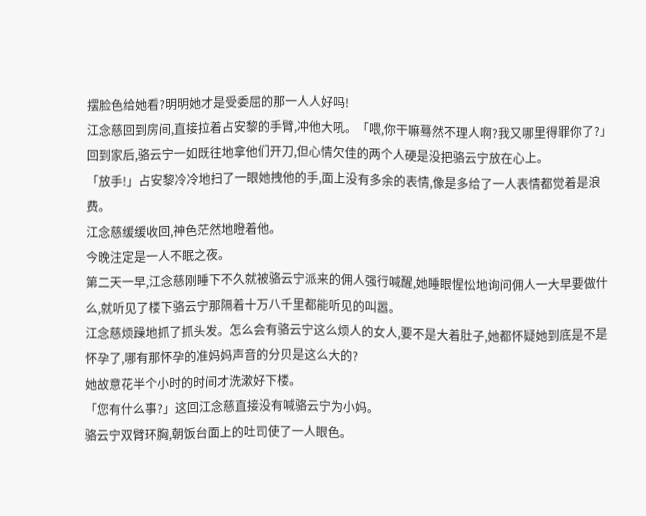摆脸色给她看?明明她才是受委屈的那一人人好吗!
江念慈回到房间,直接拉着占安黎的手臂,冲他大吼。「喂,你干嘛蓦然不理人啊?我又哪里得罪你了?」
回到家后,骆云宁一如既往地拿他们开刀,但心情欠佳的两个人硬是没把骆云宁放在心上。
「放手!」占安黎冷冷地扫了一眼她拽他的手,面上没有多余的表情,像是多给了一人表情都觉着是浪费。
江念慈缓缓收回,神色茫然地瞪着他。
今晚注定是一人不眠之夜。
第二天一早,江念慈刚睡下不久就被骆云宁派来的佣人强行喊醒,她睡眼惺忪地询问佣人一大早要做什么,就听见了楼下骆云宁那隔着十万八千里都能听见的叫嚣。
江念慈烦躁地抓了抓头发。怎么会有骆云宁这么烦人的女人,要不是大着肚子,她都怀疑她到底是不是怀孕了,哪有那怀孕的准妈妈声音的分贝是这么大的?
她故意花半个小时的时间才洗漱好下楼。
「您有什么事?」这回江念慈直接没有喊骆云宁为小妈。
骆云宁双臂环胸,朝饭台面上的吐司使了一人眼色。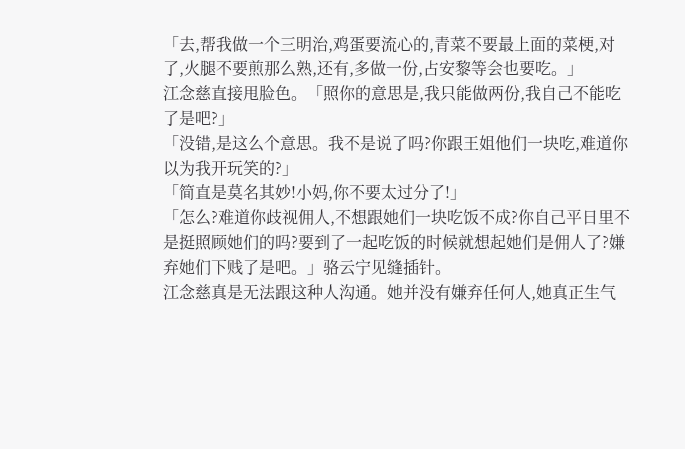「去,帮我做一个三明治,鸡蛋要流心的,青菜不要最上面的菜梗,对了,火腿不要煎那么熟,还有,多做一份,占安黎等会也要吃。」
江念慈直接甩脸色。「照你的意思是,我只能做两份,我自己不能吃了是吧?」
「没错,是这么个意思。我不是说了吗?你跟王姐他们一块吃,难道你以为我开玩笑的?」
「简直是莫名其妙!小妈,你不要太过分了!」
「怎么?难道你歧视佣人,不想跟她们一块吃饭不成?你自己平日里不是挺照顾她们的吗?要到了一起吃饭的时候就想起她们是佣人了?嫌弃她们下贱了是吧。」骆云宁见缝插针。
江念慈真是无法跟这种人沟通。她并没有嫌弃任何人,她真正生气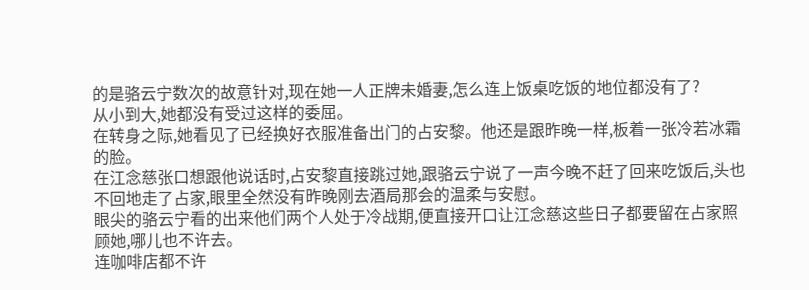的是骆云宁数次的故意针对,现在她一人正牌未婚妻,怎么连上饭桌吃饭的地位都没有了?
从小到大,她都没有受过这样的委屈。
在转身之际,她看见了已经换好衣服准备出门的占安黎。他还是跟昨晚一样,板着一张冷若冰霜的脸。
在江念慈张口想跟他说话时,占安黎直接跳过她,跟骆云宁说了一声今晚不赶了回来吃饭后,头也不回地走了占家,眼里全然没有昨晚刚去酒局那会的温柔与安慰。
眼尖的骆云宁看的出来他们两个人处于冷战期,便直接开口让江念慈这些日子都要留在占家照顾她,哪儿也不许去。
连咖啡店都不许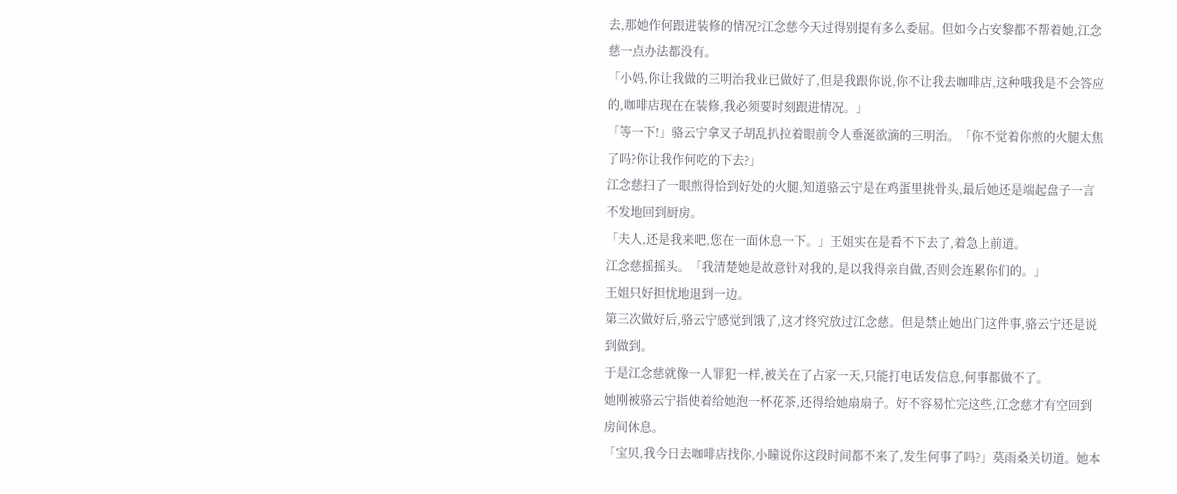去,那她作何跟进装修的情况?江念慈今天过得别提有多么委屈。但如今占安黎都不帮着她,江念慈一点办法都没有。
「小妈,你让我做的三明治我业已做好了,但是我跟你说,你不让我去咖啡店,这种哦我是不会答应的,咖啡店现在在装修,我必须要时刻跟进情况。」
「等一下!」骆云宁拿叉子胡乱扒拉着眼前令人垂涎欲滴的三明治。「你不觉着你煎的火腿太焦了吗?你让我作何吃的下去?」
江念慈扫了一眼煎得恰到好处的火腿,知道骆云宁是在鸡蛋里挑骨头,最后她还是端起盘子一言不发地回到厨房。
「夫人,还是我来吧,您在一面休息一下。」王姐实在是看不下去了,着急上前道。
江念慈摇摇头。「我清楚她是故意针对我的,是以我得亲自做,否则会连累你们的。」
王姐只好担忧地退到一边。
第三次做好后,骆云宁感觉到饿了,这才终究放过江念慈。但是禁止她出门这件事,骆云宁还是说到做到。
于是江念慈就像一人罪犯一样,被关在了占家一天,只能打电话发信息,何事都做不了。
她刚被骆云宁指使着给她泡一杯花茶,还得给她扇扇子。好不容易忙完这些,江念慈才有空回到房间休息。
「宝贝,我今日去咖啡店找你,小瞳说你这段时间都不来了,发生何事了吗?」莫雨桑关切道。她本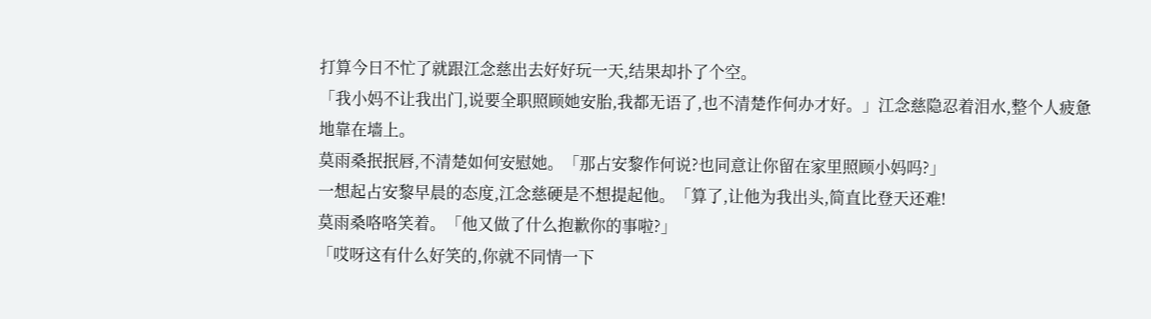打算今日不忙了就跟江念慈出去好好玩一天,结果却扑了个空。
「我小妈不让我出门,说要全职照顾她安胎,我都无语了,也不清楚作何办才好。」江念慈隐忍着泪水,整个人疲惫地靠在墙上。
莫雨桑抿抿唇,不清楚如何安慰她。「那占安黎作何说?也同意让你留在家里照顾小妈吗?」
一想起占安黎早晨的态度,江念慈硬是不想提起他。「算了,让他为我出头,简直比登天还难!
莫雨桑咯咯笑着。「他又做了什么抱歉你的事啦?」
「哎呀这有什么好笑的,你就不同情一下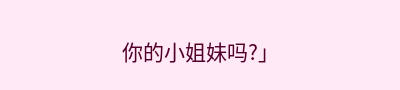你的小姐妹吗?」